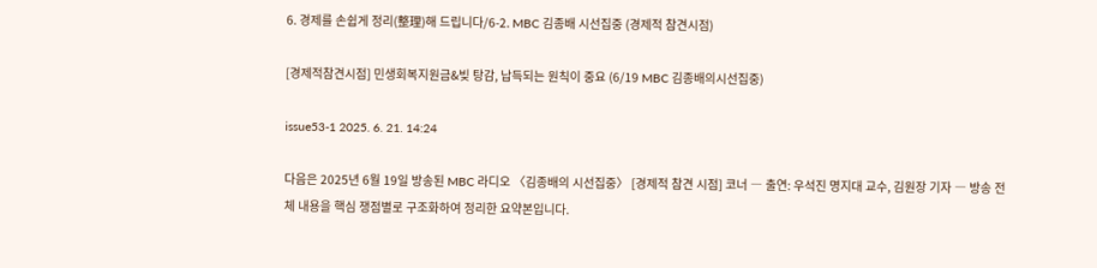6. 경제를 손쉽게 정리(整理)해 드립니다/6-2. MBC 김종배 시선집중 (경제적 참견시점)

[경제적참견시점] 민생회복지원금&빚 탕감, 납득되는 원칙이 중요 (6/19 MBC 김종배의시선집중)

issue53-1 2025. 6. 21. 14:24

다음은 2025년 6월 19일 방송된 MBC 라디오 〈김종배의 시선집중〉 [경제적 참견 시점] 코너 ― 출연: 우석진 명지대 교수, 김원장 기자 ― 방송 전체 내용을 핵심 쟁점별로 구조화하여 정리한 요약본입니다.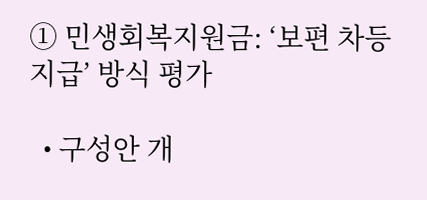① 민생회복지원금: ‘보편 차등 지급’ 방식 평가

  • 구성안 개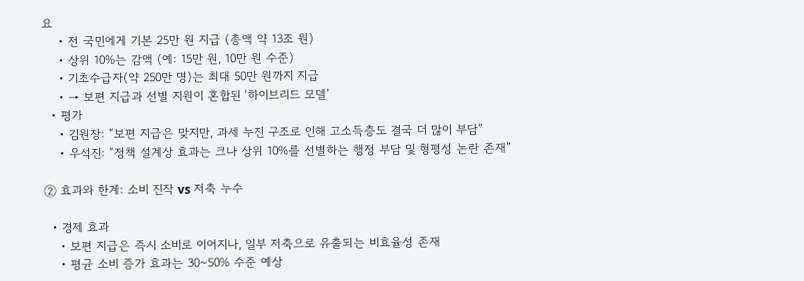요
    • 전 국민에게 기본 25만 원 지급 (총액 약 13조 원)
    • 상위 10%는 감액 (예: 15만 원, 10만 원 수준)
    • 기초수급자(약 250만 명)는 최대 50만 원까지 지급
    • → 보편 지급과 선별 지원이 혼합된 ‘하이브리드 모델’
  • 평가
    • 김원장: “보편 지급은 맞지만, 과세 누진 구조로 인해 고소득층도 결국 더 많이 부담”
    • 우석진: “정책 설계상 효과는 크나 상위 10%를 선별하는 행정 부담 및 형평성 논란 존재”

② 효과와 한계: 소비 진작 vs 저축 누수

  • 경제 효과
    • 보편 지급은 즉시 소비로 이어지나, 일부 저축으로 유출되는 비효율성 존재
    • 평균 소비 증가 효과는 30~50% 수준 예상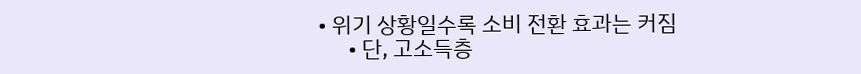• 위기 상황일수록 소비 전환 효과는 커짐
      • 단, 고소득층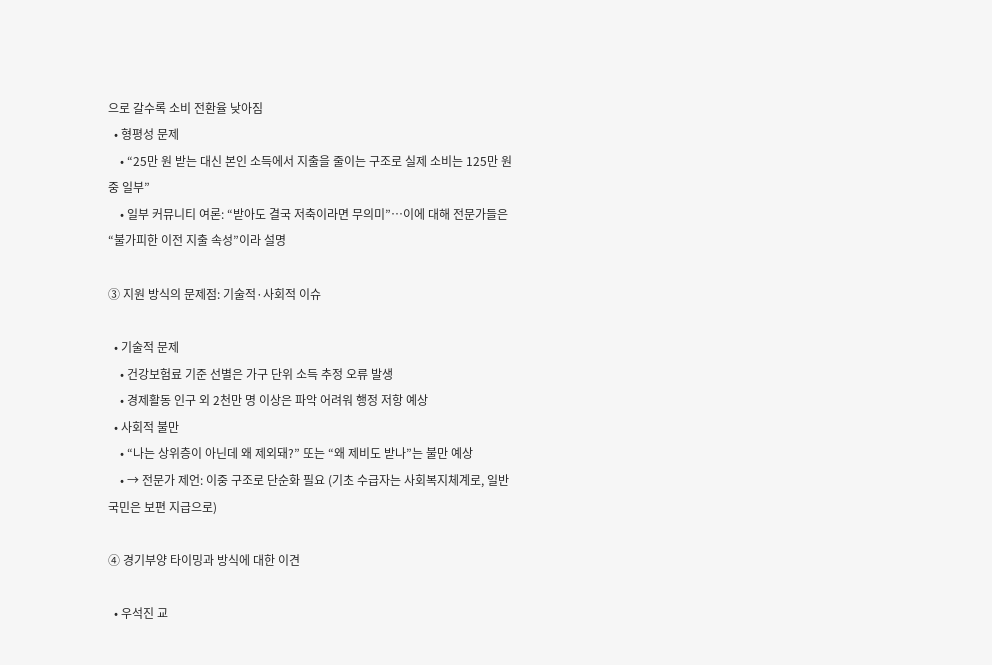으로 갈수록 소비 전환율 낮아짐
  • 형평성 문제
    • “25만 원 받는 대신 본인 소득에서 지출을 줄이는 구조로 실제 소비는 125만 원 중 일부”
    • 일부 커뮤니티 여론: “받아도 결국 저축이라면 무의미”…이에 대해 전문가들은 “불가피한 이전 지출 속성”이라 설명

③ 지원 방식의 문제점: 기술적·사회적 이슈

  • 기술적 문제
    • 건강보험료 기준 선별은 가구 단위 소득 추정 오류 발생
    • 경제활동 인구 외 2천만 명 이상은 파악 어려워 행정 저항 예상
  • 사회적 불만
    • “나는 상위층이 아닌데 왜 제외돼?” 또는 “왜 제비도 받나”는 불만 예상
    • → 전문가 제언: 이중 구조로 단순화 필요 (기초 수급자는 사회복지체계로, 일반국민은 보편 지급으로)

④ 경기부양 타이밍과 방식에 대한 이견

  • 우석진 교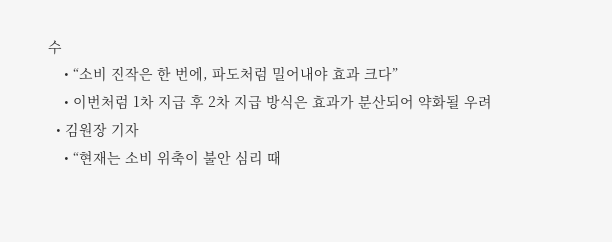수
    • “소비 진작은 한 번에, 파도처럼 밀어내야 효과 크다”
    • 이번처럼 1차 지급 후 2차 지급 방식은 효과가 분산되어 약화될 우려
  • 김원장 기자
    • “현재는 소비 위축이 불안 심리 때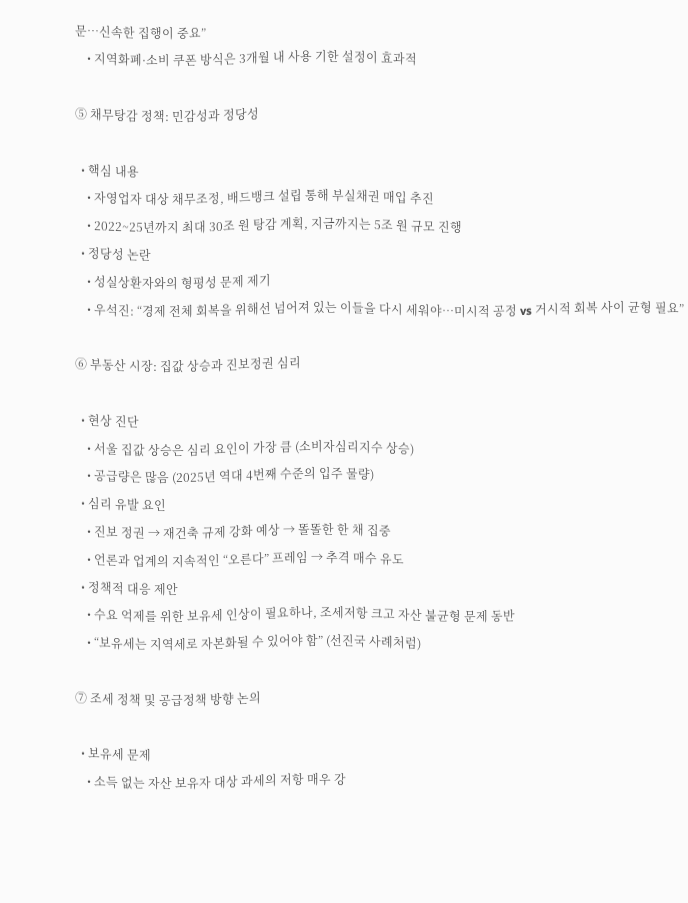문…신속한 집행이 중요”
    • 지역화폐·소비 쿠폰 방식은 3개월 내 사용 기한 설정이 효과적

⑤ 채무탕감 정책: 민감성과 정당성

  • 핵심 내용
    • 자영업자 대상 채무조정, 배드뱅크 설립 통해 부실채권 매입 추진
    • 2022~25년까지 최대 30조 원 탕감 계획, 지금까지는 5조 원 규모 진행
  • 정당성 논란
    • 성실상환자와의 형평성 문제 제기
    • 우석진: “경제 전체 회복을 위해선 넘어져 있는 이들을 다시 세워야…미시적 공정 vs 거시적 회복 사이 균형 필요”

⑥ 부동산 시장: 집값 상승과 진보정권 심리

  • 현상 진단
    • 서울 집값 상승은 심리 요인이 가장 큼 (소비자심리지수 상승)
    • 공급량은 많음 (2025년 역대 4번째 수준의 입주 물량)
  • 심리 유발 요인
    • 진보 정권 → 재건축 규제 강화 예상 → 똘똘한 한 채 집중
    • 언론과 업계의 지속적인 “오른다” 프레임 → 추격 매수 유도
  • 정책적 대응 제안
    • 수요 억제를 위한 보유세 인상이 필요하나, 조세저항 크고 자산 불균형 문제 동반
    • “보유세는 지역세로 자본화될 수 있어야 함” (선진국 사례처럼)

⑦ 조세 정책 및 공급정책 방향 논의

  • 보유세 문제
    • 소득 없는 자산 보유자 대상 과세의 저항 매우 강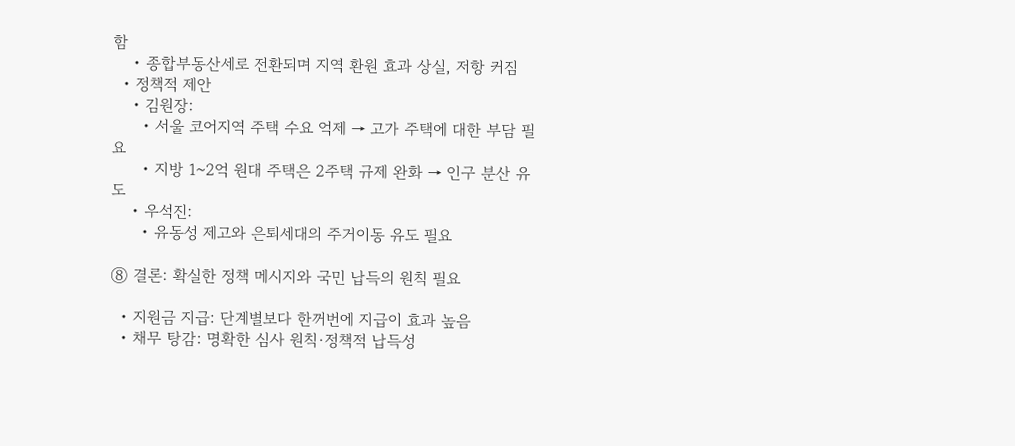함
    • 종합부동산세로 전환되며 지역 환원 효과 상실, 저항 커짐
  • 정책적 제안
    • 김원장:
      • 서울 코어지역 주택 수요 억제 → 고가 주택에 대한 부담 필요
      • 지방 1~2억 원대 주택은 2주택 규제 완화 → 인구 분산 유도
    • 우석진:
      • 유동성 제고와 은퇴세대의 주거이동 유도 필요

⑧ 결론: 확실한 정책 메시지와 국민 납득의 원칙 필요

  • 지원금 지급: 단계별보다 한꺼번에 지급이 효과 높음
  • 채무 탕감: 명확한 심사 원칙·정책적 납득성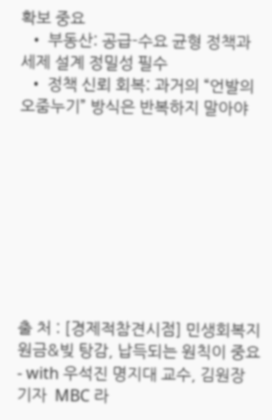확보 중요
  • 부동산: 공급-수요 균형 정책과 세제 설계 정밀성 필수
  • 정책 신뢰 회복: 과거의 “언발의 오줌누기” 방식은 반복하지 말아야









출 처 : [경제적참견시점] 민생회복지원금&빚 탕감, 납득되는 원칙이 중요 - with 우석진 명지대 교수, 김원장 기자  MBC 라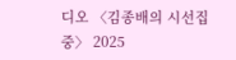디오 〈김종배의 시선집중〉 2025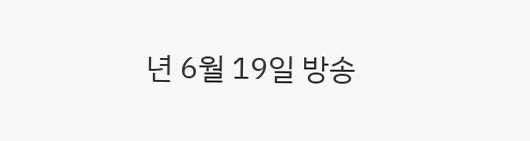년 6월 19일 방송